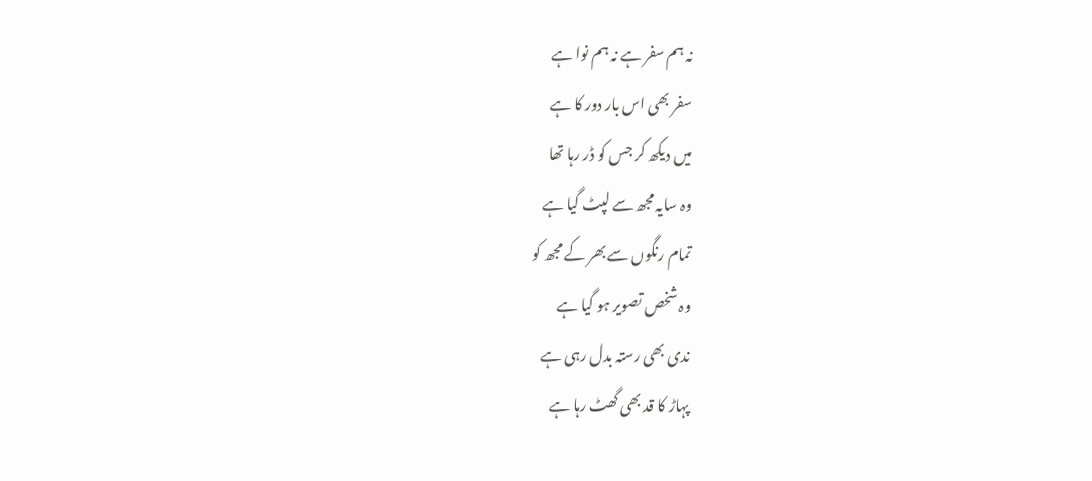نہ ہم سفر ہے نہ ہم نوا ہے
سفر بھی اس بار دور کا ہے
میں دیکھ کر جس کو ڈر رہا تھا
وہ سایہ مجھ سے لپٹ گیا ہے
تمام رنگوں سے بھر کے مجھ کو
وہ شخص تصویر ہو گیا ہے
ندی بھی رستہ بدل رہی ہے
پہاڑ کا قد بھی گھٹ رہا ہے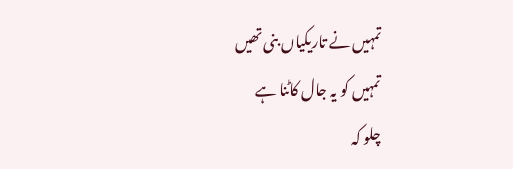تمہیں نے تاریکیاں بنی تھیں
تمہیں کو یہ جال کاٹنا ہے
چلو کہ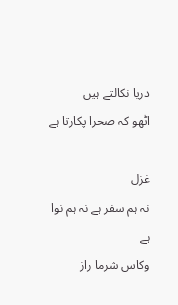دریا نکالتے ہیں
اٹھو کہ صحرا پکارتا ہے

غزل
نہ ہم سفر ہے نہ ہم نوا ہے
وکاس شرما راز